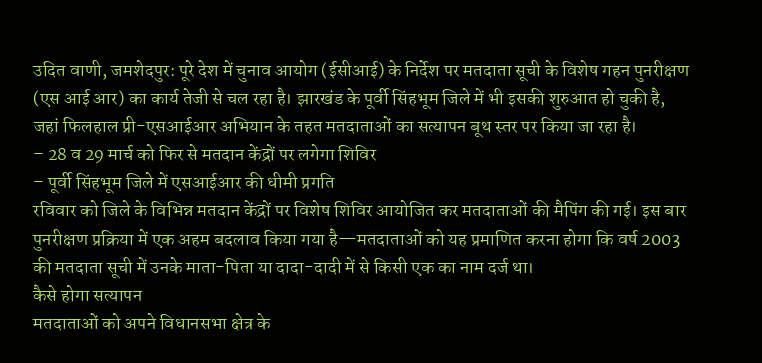उदित वाणी, जमशेदपुर: पूरे देश में चुनाव आयोग (ईसीआई) के निर्देश पर मतदाता सूची के विशेष गहन पुनरीक्षण (एस आई आर) का कार्य तेजी से चल रहा है। झारखंड के पूर्वी सिंहभूम जिले में भी इसकी शुरुआत हो चुकी है, जहां फिलहाल प्री-एसआईआर अभियान के तहत मतदाताओं का सत्यापन बूथ स्तर पर किया जा रहा है।
– 28 व 29 मार्च को फिर से मतदान केंद्रों पर लगेगा शिविर
– पूर्वी सिंहभूम जिले में एसआईआर की धीमी प्रगति
रविवार को जिले के विभिन्न मतदान केंद्रों पर विशेष शिविर आयोजित कर मतदाताओं की मैपिंग की गई। इस बार पुनरीक्षण प्रक्रिया में एक अहम बदलाव किया गया है—मतदाताओं को यह प्रमाणित करना होगा कि वर्ष 2003 की मतदाता सूची में उनके माता-पिता या दादा-दादी में से किसी एक का नाम दर्ज था।
कैसे होगा सत्यापन
मतदाताओं को अपने विधानसभा क्षेत्र के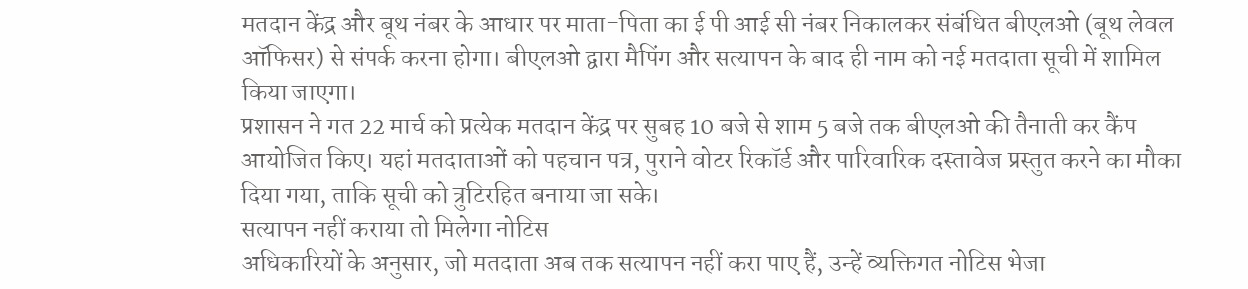मतदान केंद्र और बूथ नंबर के आधार पर माता-पिता का ई पी आई सी नंबर निकालकर संबंधित बीएलओ (बूथ लेवल ऑफिसर) से संपर्क करना होगा। बीएलओ द्वारा मैपिंग और सत्यापन के बाद ही नाम को नई मतदाता सूची में शामिल किया जाएगा।
प्रशासन ने गत 22 मार्च को प्रत्येक मतदान केंद्र पर सुबह 10 बजे से शाम 5 बजे तक बीएलओ की तैनाती कर कैंप आयोजित किए। यहां मतदाताओं को पहचान पत्र, पुराने वोटर रिकॉर्ड और पारिवारिक दस्तावेज प्रस्तुत करने का मौका दिया गया, ताकि सूची को त्रुटिरहित बनाया जा सके।
सत्यापन नहीं कराया तो मिलेगा नोटिस
अधिकारियों के अनुसार, जो मतदाता अब तक सत्यापन नहीं करा पाए हैं, उन्हें व्यक्तिगत नोटिस भेजा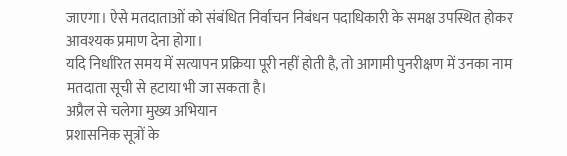जाएगा। ऐसे मतदाताओं को संबंधित निर्वाचन निबंधन पदाधिकारी के समक्ष उपस्थित होकर आवश्यक प्रमाण देना होगा।
यदि निर्धारित समय में सत्यापन प्रक्रिया पूरी नहीं होती है, तो आगामी पुनरीक्षण में उनका नाम मतदाता सूची से हटाया भी जा सकता है।
अप्रैल से चलेगा मुख्य अभियान
प्रशासनिक सूत्रों के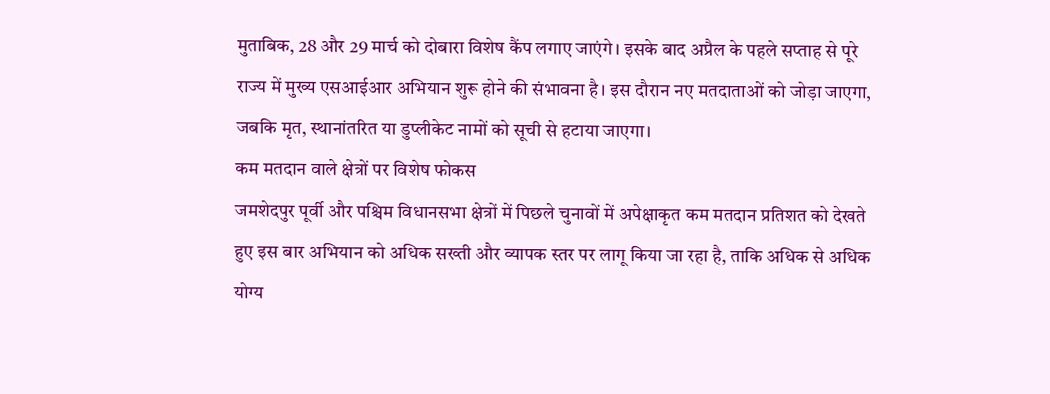मुताबिक, 28 और 29 मार्च को दोबारा विशेष कैंप लगाए जाएंगे। इसके बाद अप्रैल के पहले सप्ताह से पूरे राज्य में मुख्य एसआईआर अभियान शुरू होने की संभावना है। इस दौरान नए मतदाताओं को जोड़ा जाएगा, जबकि मृत, स्थानांतरित या डुप्लीकेट नामों को सूची से हटाया जाएगा।
कम मतदान वाले क्षेत्रों पर विशेष फोकस
जमशेदपुर पूर्वी और पश्चिम विधानसभा क्षेत्रों में पिछले चुनावों में अपेक्षाकृत कम मतदान प्रतिशत को देखते हुए इस बार अभियान को अधिक सख्ती और व्यापक स्तर पर लागू किया जा रहा है, ताकि अधिक से अधिक योग्य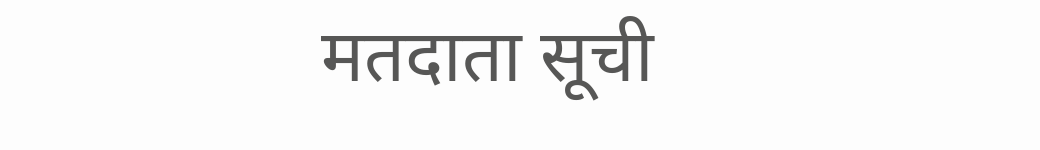मतदाता सूची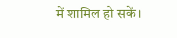में शामिल हो सकें।